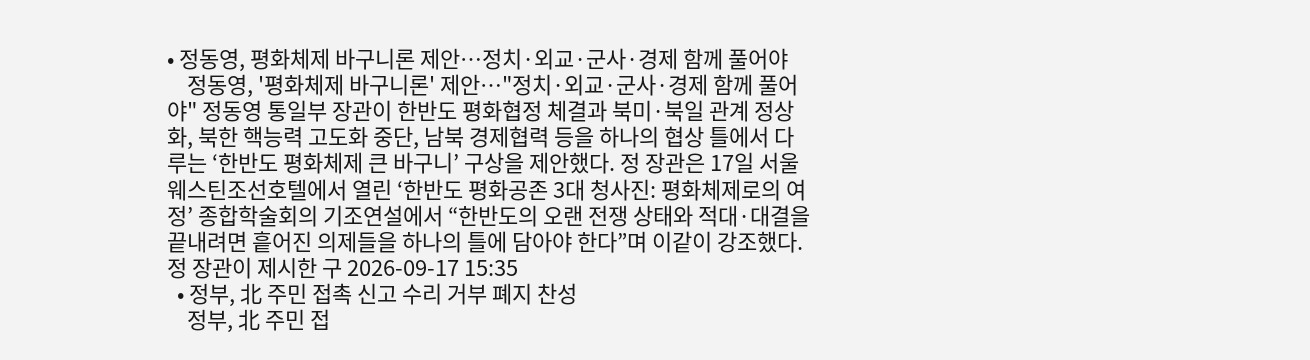• 정동영, 평화체제 바구니론 제안…정치·외교·군사·경제 함께 풀어야
    정동영, '평화체제 바구니론' 제안…"정치·외교·군사·경제 함께 풀어야" 정동영 통일부 장관이 한반도 평화협정 체결과 북미·북일 관계 정상화, 북한 핵능력 고도화 중단, 남북 경제협력 등을 하나의 협상 틀에서 다루는 ‘한반도 평화체제 큰 바구니’ 구상을 제안했다. 정 장관은 17일 서울 웨스틴조선호텔에서 열린 ‘한반도 평화공존 3대 청사진: 평화체제로의 여정’ 종합학술회의 기조연설에서 “한반도의 오랜 전쟁 상태와 적대·대결을 끝내려면 흩어진 의제들을 하나의 틀에 담아야 한다”며 이같이 강조했다. 정 장관이 제시한 구 2026-09-17 15:35
  • 정부, 北 주민 접촉 신고 수리 거부 폐지 찬성
    정부, 北 주민 접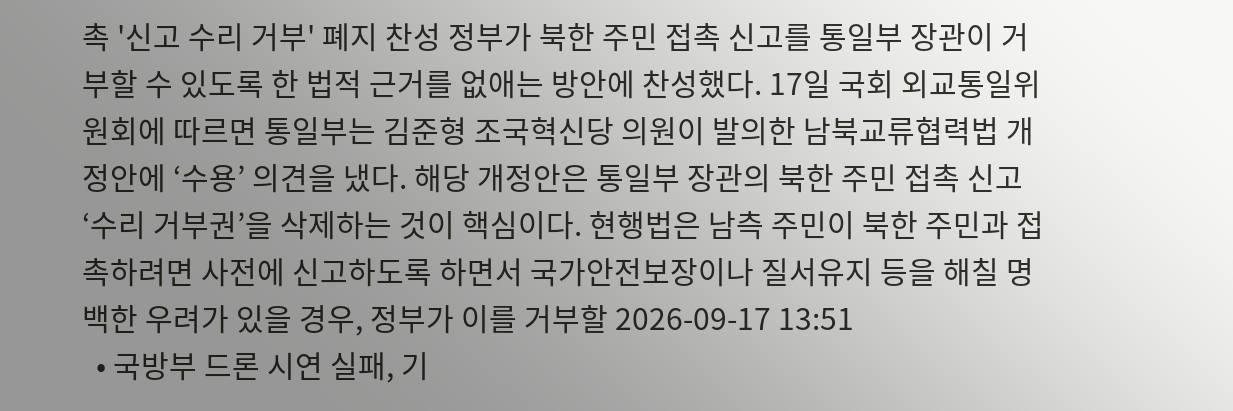촉 '신고 수리 거부' 폐지 찬성 정부가 북한 주민 접촉 신고를 통일부 장관이 거부할 수 있도록 한 법적 근거를 없애는 방안에 찬성했다. 17일 국회 외교통일위원회에 따르면 통일부는 김준형 조국혁신당 의원이 발의한 남북교류협력법 개정안에 ‘수용’ 의견을 냈다. 해당 개정안은 통일부 장관의 북한 주민 접촉 신고 ‘수리 거부권’을 삭제하는 것이 핵심이다. 현행법은 남측 주민이 북한 주민과 접촉하려면 사전에 신고하도록 하면서 국가안전보장이나 질서유지 등을 해칠 명백한 우려가 있을 경우, 정부가 이를 거부할 2026-09-17 13:51
  • 국방부 드론 시연 실패, 기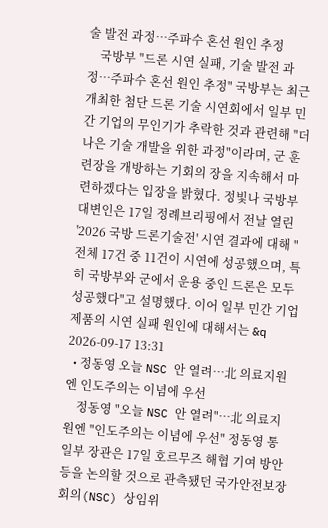술 발전 과정…주파수 혼선 원인 추정
    국방부 "드론 시연 실패, 기술 발전 과정…주파수 혼선 원인 추정" 국방부는 최근 개최한 첨단 드론 기술 시연회에서 일부 민간 기업의 무인기가 추락한 것과 관련해 "더 나은 기술 개발을 위한 과정"이라며, 군 훈련장을 개방하는 기회의 장을 지속해서 마련하겠다는 입장을 밝혔다. 정빛나 국방부 대변인은 17일 정례브리핑에서 전날 열린 '2026 국방 드론기술전' 시연 결과에 대해 "전체 17건 중 11건이 시연에 성공했으며, 특히 국방부와 군에서 운용 중인 드론은 모두 성공했다"고 설명했다. 이어 일부 민간 기업 제품의 시연 실패 원인에 대해서는 &q 2026-09-17 13:31
  • 정동영 오늘 NSC 안 열려…北 의료지원엔 인도주의는 이념에 우선
    정동영 "오늘 NSC 안 열려"…北 의료지원엔 "인도주의는 이념에 우선" 정동영 통일부 장관은 17일 호르무즈 해협 기여 방안 등을 논의할 것으로 관측됐던 국가안전보장회의(NSC) 상임위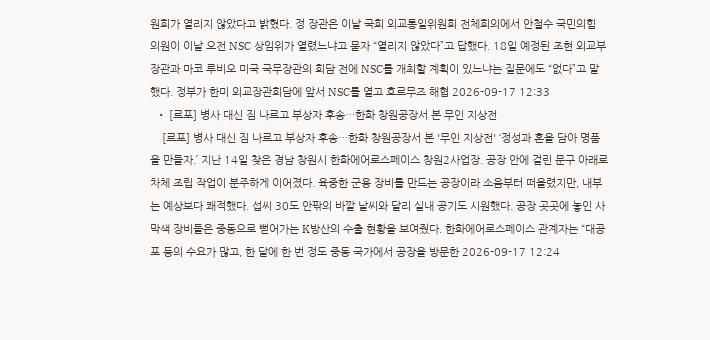원회가 열리지 않았다고 밝혔다. 정 장관은 이날 국회 외교통일위원회 전체회의에서 안철수 국민의힘 의원이 이날 오전 NSC 상임위가 열렸느냐고 묻자 “열리지 않았다”고 답했다. 18일 예정된 조현 외교부 장관과 마코 루비오 미국 국무장관의 회담 전에 NSC를 개최할 계획이 있느냐는 질문에도 “없다”고 말했다. 정부가 한미 외교장관회담에 앞서 NSC를 열고 호르무즈 해협 2026-09-17 12:33
  • [르포] 병사 대신 짐 나르고 부상자 후송…한화 창원공장서 본 무인 지상전
    [르포] 병사 대신 짐 나르고 부상자 후송…한화 창원공장서 본 '무인 지상전' ‘정성과 혼을 담아 명품을 만들자.’ 지난 14일 찾은 경남 창원시 한화에어로스페이스 창원2사업장. 공장 안에 걸린 문구 아래로 차체 조립 작업이 분주하게 이어졌다. 육중한 군용 장비를 만드는 공장이라 소음부터 떠올렸지만, 내부는 예상보다 쾌적했다. 섭씨 30도 안팎의 바깥 날씨와 달리 실내 공기도 시원했다. 공장 곳곳에 놓인 사막색 장비들은 중동으로 뻗어가는 K방산의 수출 현황을 보여줬다. 한화에어로스페이스 관계자는 “대공포 등의 수요가 많고, 한 달에 한 번 정도 중동 국가에서 공장을 방문한 2026-09-17 12:24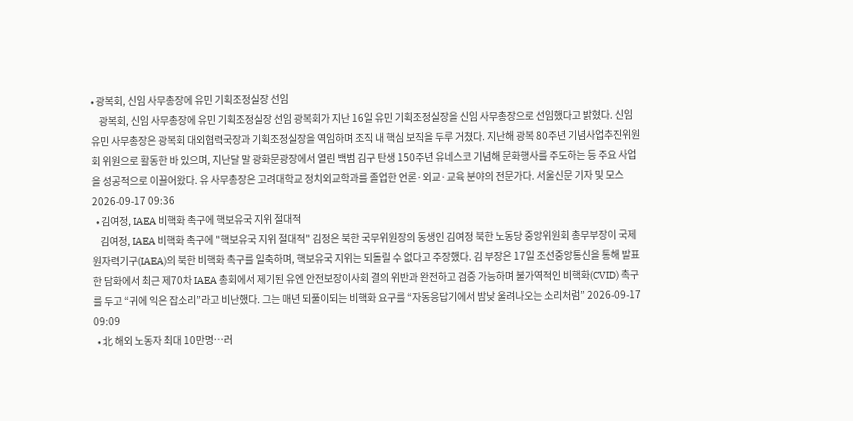• 광복회, 신임 사무총장에 유민 기획조정실장 선임
    광복회, 신임 사무총장에 유민 기획조정실장 선임 광복회가 지난 16일 유민 기획조정실장을 신임 사무총장으로 선임했다고 밝혔다. 신임 유민 사무총장은 광복회 대외협력국장과 기획조정실장을 역임하며 조직 내 핵심 보직을 두루 거쳤다. 지난해 광복 80주년 기념사업추진위원회 위원으로 활동한 바 있으며, 지난달 말 광화문광장에서 열린 백범 김구 탄생 150주년 유네스코 기념해 문화행사를 주도하는 등 주요 사업을 성공적으로 이끌어왔다. 유 사무총장은 고려대학교 정치외교학과를 졸업한 언론·외교·교육 분야의 전문가다. 서울신문 기자 및 모스 2026-09-17 09:36
  • 김여정, IAEA 비핵화 촉구에 핵보유국 지위 절대적
    김여정, IAEA 비핵화 촉구에 "핵보유국 지위 절대적" 김정은 북한 국무위원장의 동생인 김여정 북한 노동당 중앙위원회 총무부장이 국제원자력기구(IAEA)의 북한 비핵화 촉구를 일축하며, 핵보유국 지위는 되돌릴 수 없다고 주장했다. 김 부장은 17일 조선중앙통신을 통해 발표한 담화에서 최근 제70차 IAEA 총회에서 제기된 유엔 안전보장이사회 결의 위반과 완전하고 검증 가능하며 불가역적인 비핵화(CVID) 촉구를 두고 “귀에 익은 잡소리”라고 비난했다. 그는 매년 되풀이되는 비핵화 요구를 “자동응답기에서 밤낮 울려나오는 소리처럼” 2026-09-17 09:09
  • 北 해외 노동자 최대 10만명…러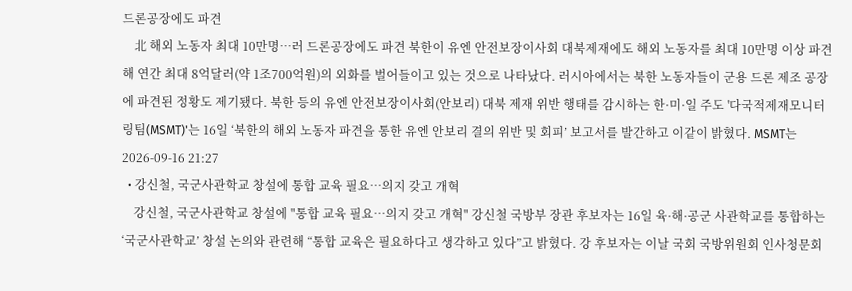드론공장에도 파견
    北 해외 노동자 최대 10만명…러 드론공장에도 파견 북한이 유엔 안전보장이사회 대북제재에도 해외 노동자를 최대 10만명 이상 파견해 연간 최대 8억달러(약 1조700억원)의 외화를 벌어들이고 있는 것으로 나타났다. 러시아에서는 북한 노동자들이 군용 드론 제조 공장에 파견된 정황도 제기됐다. 북한 등의 유엔 안전보장이사회(안보리) 대북 제재 위반 행태를 감시하는 한·미·일 주도 '다국적제재모니터링팀(MSMT)'는 16일 ‘북한의 해외 노동자 파견을 통한 유엔 안보리 결의 위반 및 회피’ 보고서를 발간하고 이같이 밝혔다. MSMT는 2026-09-16 21:27
  • 강신철, 국군사관학교 창설에 통합 교육 필요…의지 갖고 개혁
    강신철, 국군사관학교 창설에 "통합 교육 필요…의지 갖고 개혁" 강신철 국방부 장관 후보자는 16일 육·해·공군 사관학교를 통합하는 ‘국군사관학교’ 창설 논의와 관련해 “통합 교육은 필요하다고 생각하고 있다”고 밝혔다. 강 후보자는 이날 국회 국방위원회 인사청문회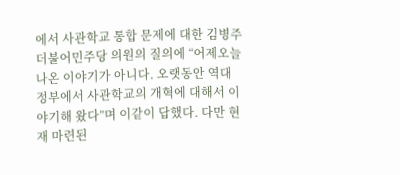에서 사관학교 통합 문제에 대한 김병주 더불어민주당 의원의 질의에 “어제오늘 나온 이야기가 아니다. 오랫동안 역대 정부에서 사관학교의 개혁에 대해서 이야기해 왔다”며 이같이 답했다. 다만 현재 마련된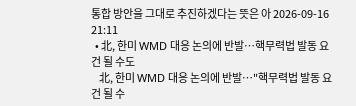통합 방안을 그대로 추진하겠다는 뜻은 아 2026-09-16 21:11
  • 北, 한미 WMD 대응 논의에 반발…핵무력법 발동 요건 될 수도
    北, 한미 WMD 대응 논의에 반발…"핵무력법 발동 요건 될 수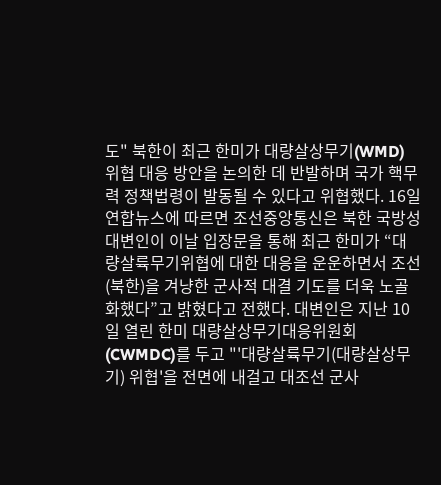도" 북한이 최근 한미가 대량살상무기(WMD) 위협 대응 방안을 논의한 데 반발하며 국가 핵무력 정책법령이 발동될 수 있다고 위협했다. 16일 연합뉴스에 따르면 조선중앙통신은 북한 국방성 대변인이 이날 입장문을 통해 최근 한미가 “대량살륙무기위협에 대한 대응을 운운하면서 조선(북한)을 겨냥한 군사적 대결 기도를 더욱 노골화했다”고 밝혔다고 전했다. 대변인은 지난 10일 열린 한미 대량살상무기대응위원회(CWMDC)를 두고 "'대량살륙무기(대량살상무기) 위협'을 전면에 내걸고 대조선 군사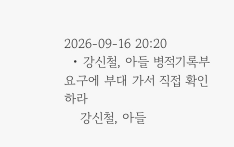2026-09-16 20:20
  • 강신철, 아들 병적기록부 요구에 부대 가서 직접 확인하라
    강신철, 아들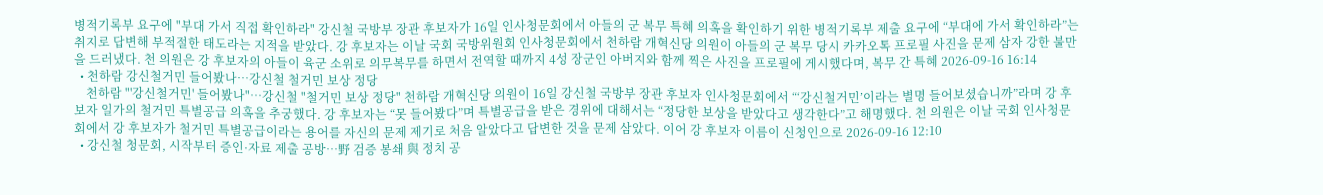병적기록부 요구에 "부대 가서 직접 확인하라" 강신철 국방부 장관 후보자가 16일 인사청문회에서 아들의 군 복무 특혜 의혹을 확인하기 위한 병적기록부 제출 요구에 “부대에 가서 확인하라”는 취지로 답변해 부적절한 태도라는 지적을 받았다. 강 후보자는 이날 국회 국방위원회 인사청문회에서 천하람 개혁신당 의원이 아들의 군 복무 당시 카카오톡 프로필 사진을 문제 삼자 강한 불만을 드러냈다. 천 의원은 강 후보자의 아들이 육군 소위로 의무복무를 하면서 전역할 때까지 4성 장군인 아버지와 함께 찍은 사진을 프로필에 게시했다며, 복무 간 특혜 2026-09-16 16:14
  • 천하람 강신철거민 들어봤나…강신철 철거민 보상 정당
    천하람 "'강신철거민' 들어봤나"…강신철 "철거민 보상 정당" 천하람 개혁신당 의원이 16일 강신철 국방부 장관 후보자 인사청문회에서 “‘강신철거민’이라는 별명 들어보셨습니까”라며 강 후보자 일가의 철거민 특별공급 의혹을 추궁했다. 강 후보자는 “못 들어봤다”며 특별공급을 받은 경위에 대해서는 “정당한 보상을 받았다고 생각한다”고 해명했다. 천 의원은 이날 국회 인사청문회에서 강 후보자가 철거민 특별공급이라는 용어를 자신의 문제 제기로 처음 알았다고 답변한 것을 문제 삼았다. 이어 강 후보자 이름이 신청인으로 2026-09-16 12:10
  • 강신철 청문회, 시작부터 증인·자료 제출 공방…野 검증 봉쇄 與 정치 공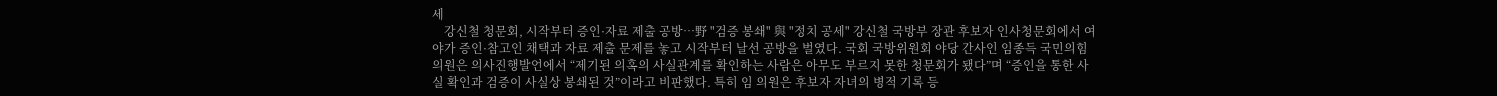세
    강신철 청문회, 시작부터 증인·자료 제출 공방…野 "검증 봉쇄" 與 "정치 공세" 강신철 국방부 장관 후보자 인사청문회에서 여야가 증인·참고인 채택과 자료 제출 문제를 놓고 시작부터 날선 공방을 벌였다. 국회 국방위원회 야당 간사인 임종득 국민의힘 의원은 의사진행발언에서 “제기된 의혹의 사실관계를 확인하는 사람은 아무도 부르지 못한 청문회가 됐다”며 “증인을 통한 사실 확인과 검증이 사실상 봉쇄된 것”이라고 비판했다. 특히 임 의원은 후보자 자녀의 병적 기록 등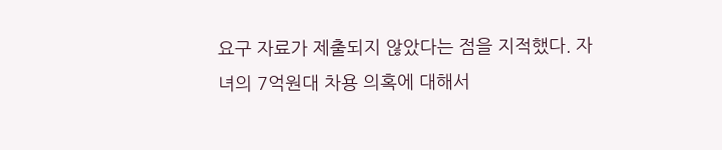요구 자료가 제출되지 않았다는 점을 지적했다. 자녀의 7억원대 차용 의혹에 대해서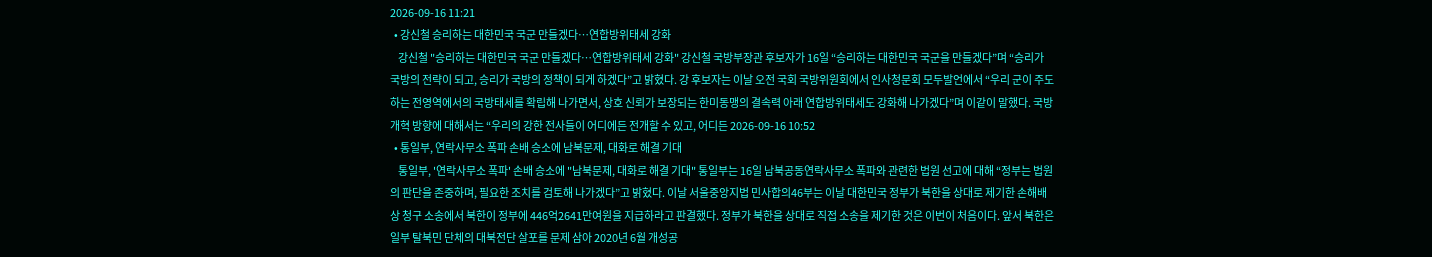2026-09-16 11:21
  • 강신철 승리하는 대한민국 국군 만들겠다…연합방위태세 강화
    강신철 "승리하는 대한민국 국군 만들겠다…연합방위태세 강화" 강신철 국방부장관 후보자가 16일 “승리하는 대한민국 국군을 만들겠다”며 “승리가 국방의 전략이 되고, 승리가 국방의 정책이 되게 하겠다”고 밝혔다. 강 후보자는 이날 오전 국회 국방위원회에서 인사청문회 모두발언에서 “우리 군이 주도하는 전영역에서의 국방태세를 확립해 나가면서, 상호 신뢰가 보장되는 한미동맹의 결속력 아래 연합방위태세도 강화해 나가겠다”며 이같이 말했다. 국방개혁 방향에 대해서는 “우리의 강한 전사들이 어디에든 전개할 수 있고, 어디든 2026-09-16 10:52
  • 통일부, 연락사무소 폭파 손배 승소에 남북문제, 대화로 해결 기대
    통일부, '연락사무소 폭파' 손배 승소에 "남북문제, 대화로 해결 기대" 통일부는 16일 남북공동연락사무소 폭파와 관련한 법원 선고에 대해 “정부는 법원의 판단을 존중하며, 필요한 조치를 검토해 나가겠다”고 밝혔다. 이날 서울중앙지법 민사합의46부는 이날 대한민국 정부가 북한을 상대로 제기한 손해배상 청구 소송에서 북한이 정부에 446억2641만여원을 지급하라고 판결했다. 정부가 북한을 상대로 직접 소송을 제기한 것은 이번이 처음이다. 앞서 북한은 일부 탈북민 단체의 대북전단 살포를 문제 삼아 2020년 6월 개성공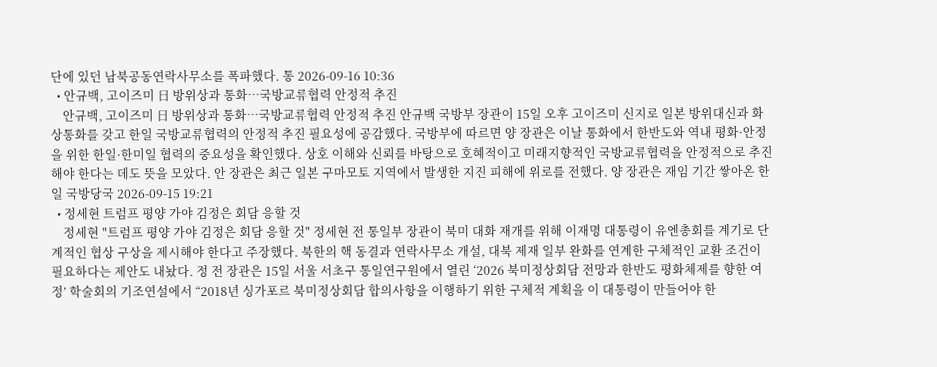단에 있던 남북공동연락사무소를 폭파했다. 통 2026-09-16 10:36
  • 안규백, 고이즈미 日 방위상과 통화…국방교류협력 안정적 추진
    안규백, 고이즈미 日 방위상과 통화…국방교류협력 안정적 추진 안규백 국방부 장관이 15일 오후 고이즈미 신지로 일본 방위대신과 화상통화를 갖고 한일 국방교류협력의 안정적 추진 필요성에 공감했다. 국방부에 따르면 양 장관은 이날 통화에서 한반도와 역내 평화·안정을 위한 한일·한미일 협력의 중요성을 확인했다. 상호 이해와 신뢰를 바탕으로 호혜적이고 미래지향적인 국방교류협력을 안정적으로 추진해야 한다는 데도 뜻을 모았다. 안 장관은 최근 일본 구마모토 지역에서 발생한 지진 피해에 위로를 전했다. 양 장관은 재임 기간 쌓아온 한일 국방당국 2026-09-15 19:21
  • 정세현 트럼프 평양 가야 김정은 회담 응할 것
    정세현 "트럼프 평양 가야 김정은 회담 응할 것" 정세현 전 통일부 장관이 북미 대화 재개를 위해 이재명 대통령이 유엔총회를 계기로 단계적인 협상 구상을 제시해야 한다고 주장했다. 북한의 핵 동결과 연락사무소 개설, 대북 제재 일부 완화를 연계한 구체적인 교환 조건이 필요하다는 제안도 내놨다. 정 전 장관은 15일 서울 서초구 통일연구원에서 열린 ‘2026 북미정상회담 전망과 한반도 평화체제를 향한 여정’ 학술회의 기조연설에서 “2018년 싱가포르 북미정상회담 합의사항을 이행하기 위한 구체적 계획을 이 대통령이 만들어야 한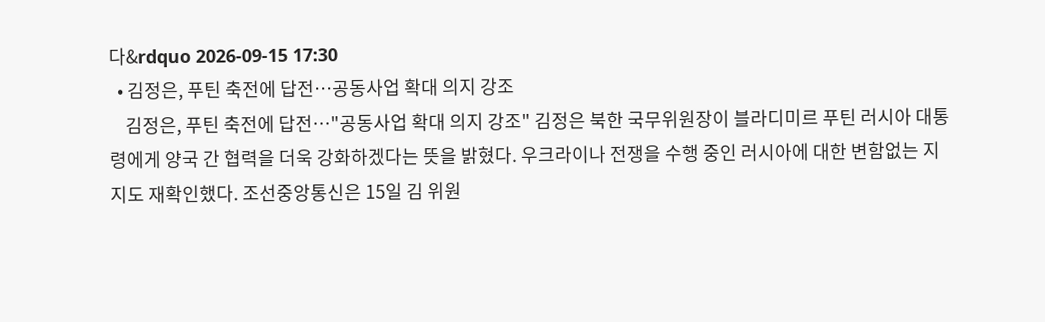다&rdquo 2026-09-15 17:30
  • 김정은, 푸틴 축전에 답전…공동사업 확대 의지 강조
    김정은, 푸틴 축전에 답전…"공동사업 확대 의지 강조" 김정은 북한 국무위원장이 블라디미르 푸틴 러시아 대통령에게 양국 간 협력을 더욱 강화하겠다는 뜻을 밝혔다. 우크라이나 전쟁을 수행 중인 러시아에 대한 변함없는 지지도 재확인했다. 조선중앙통신은 15일 김 위원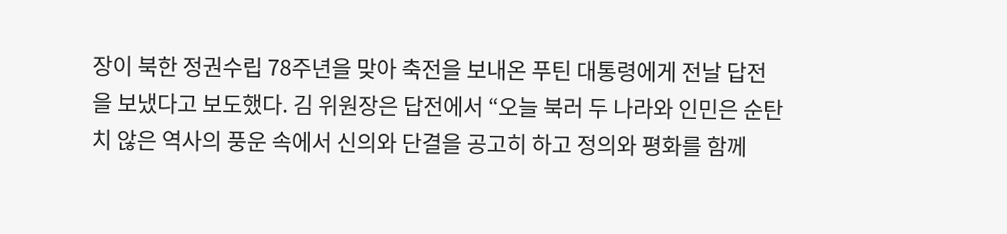장이 북한 정권수립 78주년을 맞아 축전을 보내온 푸틴 대통령에게 전날 답전을 보냈다고 보도했다. 김 위원장은 답전에서 “오늘 북러 두 나라와 인민은 순탄치 않은 역사의 풍운 속에서 신의와 단결을 공고히 하고 정의와 평화를 함께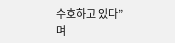수호하고 있다”며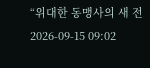“위대한 동맹사의 새 전 2026-09-15 09:02